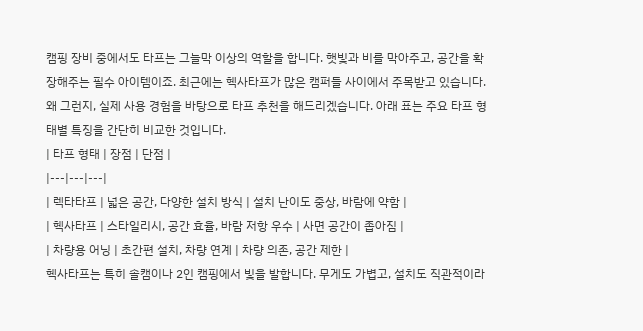캠핑 장비 중에서도 타프는 그늘막 이상의 역할을 합니다. 햇빛과 비를 막아주고, 공간을 확장해주는 필수 아이템이죠. 최근에는 헥사타프가 많은 캠퍼들 사이에서 주목받고 있습니다. 왜 그런지, 실제 사용 경험을 바탕으로 타프 추천을 해드리겠습니다. 아래 표는 주요 타프 형태별 특징을 간단히 비교한 것입니다.
| 타프 형태 | 장점 | 단점 |
|---|---|---|
| 렉타타프 | 넓은 공간, 다양한 설치 방식 | 설치 난이도 중상, 바람에 약함 |
| 헥사타프 | 스타일리시, 공간 효율, 바람 저항 우수 | 사면 공간이 좁아짐 |
| 차량용 어닝 | 초간편 설치, 차량 연계 | 차량 의존, 공간 제한 |
헥사타프는 특히 솔캠이나 2인 캠핑에서 빛을 발합니다. 무게도 가볍고, 설치도 직관적이라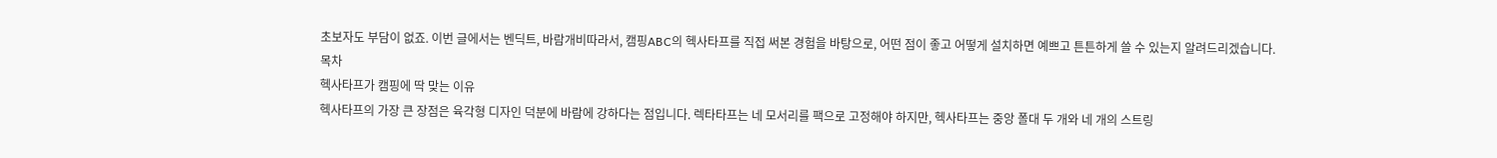초보자도 부담이 없죠. 이번 글에서는 벤딕트, 바람개비따라서, 캠핑ABC의 헥사타프를 직접 써본 경험을 바탕으로, 어떤 점이 좋고 어떻게 설치하면 예쁘고 튼튼하게 쓸 수 있는지 알려드리겠습니다.
목차
헥사타프가 캠핑에 딱 맞는 이유
헥사타프의 가장 큰 장점은 육각형 디자인 덕분에 바람에 강하다는 점입니다. 렉타타프는 네 모서리를 팩으로 고정해야 하지만, 헥사타프는 중앙 폴대 두 개와 네 개의 스트링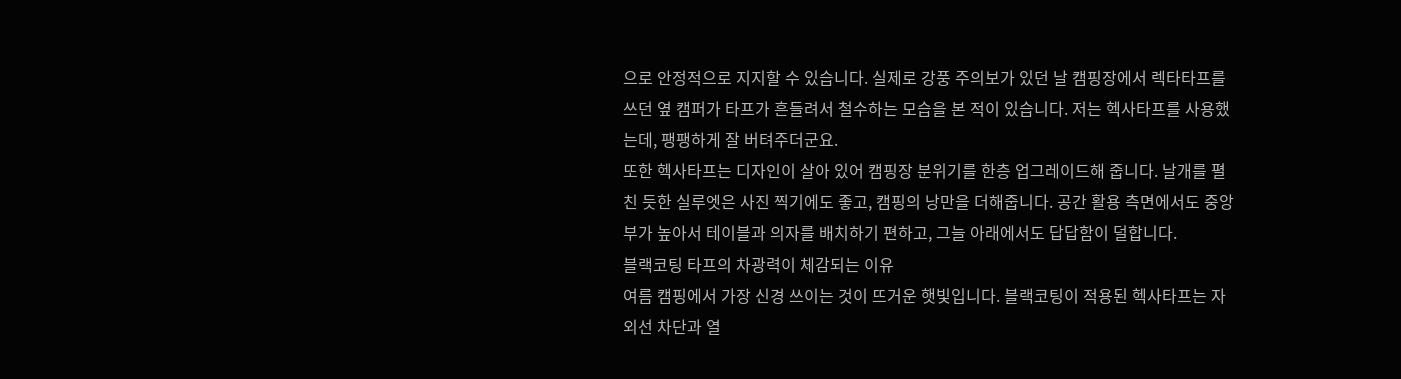으로 안정적으로 지지할 수 있습니다. 실제로 강풍 주의보가 있던 날 캠핑장에서 렉타타프를 쓰던 옆 캠퍼가 타프가 흔들려서 철수하는 모습을 본 적이 있습니다. 저는 헥사타프를 사용했는데, 팽팽하게 잘 버텨주더군요.
또한 헥사타프는 디자인이 살아 있어 캠핑장 분위기를 한층 업그레이드해 줍니다. 날개를 펼친 듯한 실루엣은 사진 찍기에도 좋고, 캠핑의 낭만을 더해줍니다. 공간 활용 측면에서도 중앙부가 높아서 테이블과 의자를 배치하기 편하고, 그늘 아래에서도 답답함이 덜합니다.
블랙코팅 타프의 차광력이 체감되는 이유
여름 캠핑에서 가장 신경 쓰이는 것이 뜨거운 햇빛입니다. 블랙코팅이 적용된 헥사타프는 자외선 차단과 열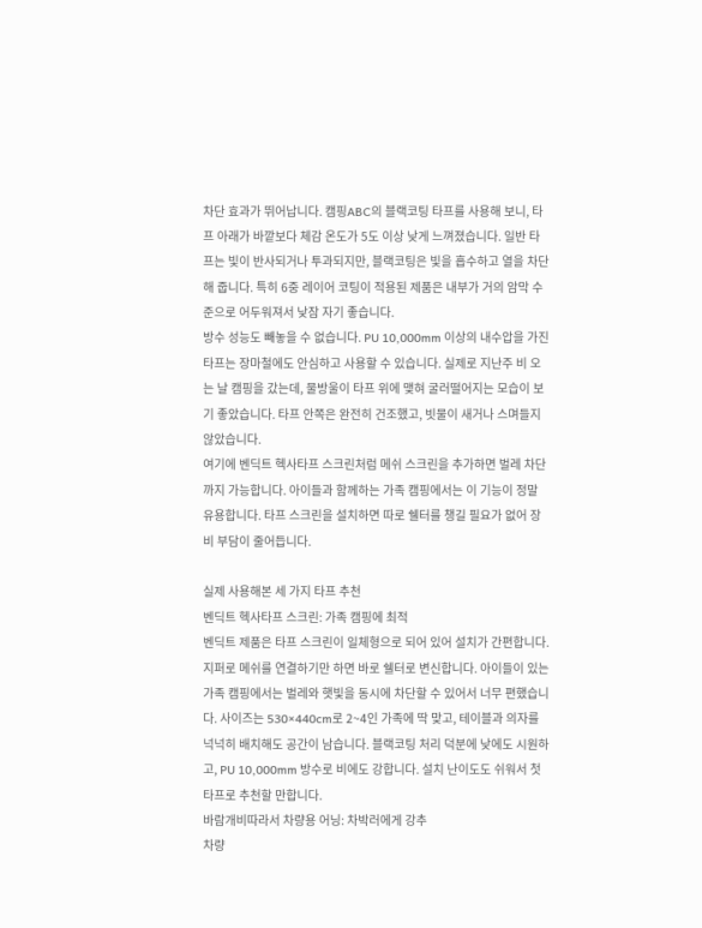차단 효과가 뛰어납니다. 캠핑ABC의 블랙코팅 타프를 사용해 보니, 타프 아래가 바깥보다 체감 온도가 5도 이상 낮게 느껴졌습니다. 일반 타프는 빛이 반사되거나 투과되지만, 블랙코팅은 빛을 흡수하고 열을 차단해 줍니다. 특히 6중 레이어 코팅이 적용된 제품은 내부가 거의 암막 수준으로 어두워져서 낮잠 자기 좋습니다.
방수 성능도 빼놓을 수 없습니다. PU 10,000mm 이상의 내수압을 가진 타프는 장마철에도 안심하고 사용할 수 있습니다. 실제로 지난주 비 오는 날 캠핑을 갔는데, 물방울이 타프 위에 맺혀 굴러떨어지는 모습이 보기 좋았습니다. 타프 안쪽은 완전히 건조했고, 빗물이 새거나 스며들지 않았습니다.
여기에 벤딕트 헥사타프 스크린처럼 메쉬 스크린을 추가하면 벌레 차단까지 가능합니다. 아이들과 함께하는 가족 캠핑에서는 이 기능이 정말 유용합니다. 타프 스크린을 설치하면 따로 쉘터를 챙길 필요가 없어 장비 부담이 줄어듭니다.

실제 사용해본 세 가지 타프 추천
벤딕트 헥사타프 스크린: 가족 캠핑에 최적
벤딕트 제품은 타프 스크린이 일체형으로 되어 있어 설치가 간편합니다. 지퍼로 메쉬를 연결하기만 하면 바로 쉘터로 변신합니다. 아이들이 있는 가족 캠핑에서는 벌레와 햇빛을 동시에 차단할 수 있어서 너무 편했습니다. 사이즈는 530×440cm로 2~4인 가족에 딱 맞고, 테이블과 의자를 넉넉히 배치해도 공간이 남습니다. 블랙코팅 처리 덕분에 낮에도 시원하고, PU 10,000mm 방수로 비에도 강합니다. 설치 난이도도 쉬워서 첫 타프로 추천할 만합니다.
바람개비따라서 차량용 어닝: 차박러에게 강추
차량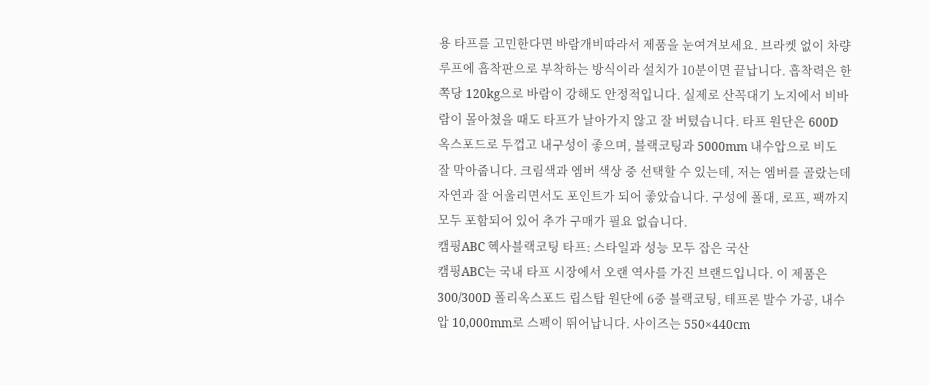용 타프를 고민한다면 바람개비따라서 제품을 눈여겨보세요. 브라켓 없이 차량 루프에 흡착판으로 부착하는 방식이라 설치가 10분이면 끝납니다. 흡착력은 한쪽당 120kg으로 바람이 강해도 안정적입니다. 실제로 산꼭대기 노지에서 비바람이 몰아쳤을 때도 타프가 날아가지 않고 잘 버텼습니다. 타프 원단은 600D 옥스포드로 두껍고 내구성이 좋으며, 블랙코팅과 5000mm 내수압으로 비도 잘 막아줍니다. 크림색과 엠버 색상 중 선택할 수 있는데, 저는 엠버를 골랐는데 자연과 잘 어울리면서도 포인트가 되어 좋았습니다. 구성에 폴대, 로프, 팩까지 모두 포함되어 있어 추가 구매가 필요 없습니다.
캠핑ABC 헥사블랙코팅 타프: 스타일과 성능 모두 잡은 국산
캠핑ABC는 국내 타프 시장에서 오랜 역사를 가진 브랜드입니다. 이 제품은 300/300D 폴리옥스포드 립스탑 원단에 6중 블랙코팅, 테프론 발수 가공, 내수압 10,000mm로 스펙이 뛰어납니다. 사이즈는 550×440cm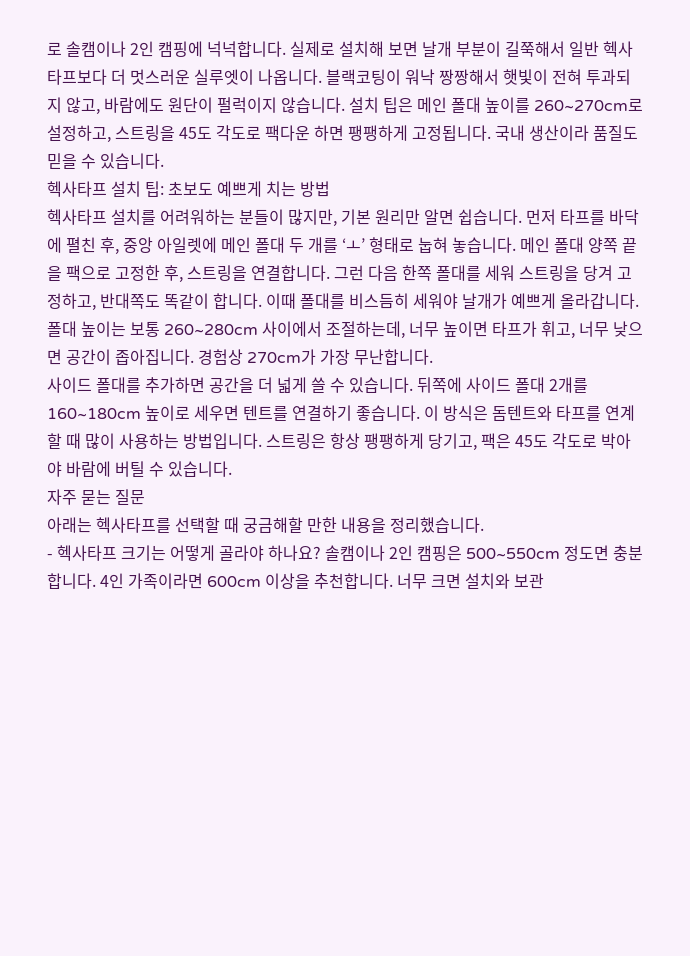로 솔캠이나 2인 캠핑에 넉넉합니다. 실제로 설치해 보면 날개 부분이 길쭉해서 일반 헥사타프보다 더 멋스러운 실루엣이 나옵니다. 블랙코팅이 워낙 짱짱해서 햇빛이 전혀 투과되지 않고, 바람에도 원단이 펄럭이지 않습니다. 설치 팁은 메인 폴대 높이를 260~270cm로 설정하고, 스트링을 45도 각도로 팩다운 하면 팽팽하게 고정됩니다. 국내 생산이라 품질도 믿을 수 있습니다.
헥사타프 설치 팁: 초보도 예쁘게 치는 방법
헥사타프 설치를 어려워하는 분들이 많지만, 기본 원리만 알면 쉽습니다. 먼저 타프를 바닥에 펼친 후, 중앙 아일렛에 메인 폴대 두 개를 ‘ㅗ’ 형태로 눕혀 놓습니다. 메인 폴대 양쪽 끝을 팩으로 고정한 후, 스트링을 연결합니다. 그런 다음 한쪽 폴대를 세워 스트링을 당겨 고정하고, 반대쪽도 똑같이 합니다. 이때 폴대를 비스듬히 세워야 날개가 예쁘게 올라갑니다. 폴대 높이는 보통 260~280cm 사이에서 조절하는데, 너무 높이면 타프가 휘고, 너무 낮으면 공간이 좁아집니다. 경험상 270cm가 가장 무난합니다.
사이드 폴대를 추가하면 공간을 더 넓게 쓸 수 있습니다. 뒤쪽에 사이드 폴대 2개를 160~180cm 높이로 세우면 텐트를 연결하기 좋습니다. 이 방식은 돔텐트와 타프를 연계할 때 많이 사용하는 방법입니다. 스트링은 항상 팽팽하게 당기고, 팩은 45도 각도로 박아야 바람에 버틸 수 있습니다.
자주 묻는 질문
아래는 헥사타프를 선택할 때 궁금해할 만한 내용을 정리했습니다.
- 헥사타프 크기는 어떻게 골라야 하나요? 솔캠이나 2인 캠핑은 500~550cm 정도면 충분합니다. 4인 가족이라면 600cm 이상을 추천합니다. 너무 크면 설치와 보관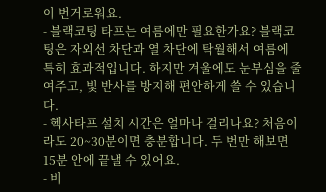이 번거로워요.
- 블랙코팅 타프는 여름에만 필요한가요? 블랙코팅은 자외선 차단과 열 차단에 탁월해서 여름에 특히 효과적입니다. 하지만 겨울에도 눈부심을 줄여주고, 빛 반사를 방지해 편안하게 쓸 수 있습니다.
- 헥사타프 설치 시간은 얼마나 걸리나요? 처음이라도 20~30분이면 충분합니다. 두 번만 해보면 15분 안에 끝낼 수 있어요.
- 비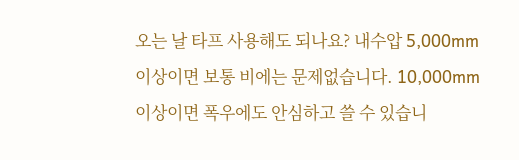오는 날 타프 사용해도 되나요? 내수압 5,000mm 이상이면 보통 비에는 문제없습니다. 10,000mm 이상이면 폭우에도 안심하고 쓸 수 있습니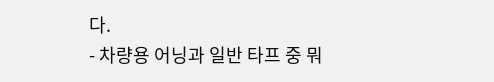다.
- 차량용 어닝과 일반 타프 중 뭐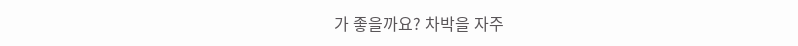가 좋을까요? 차박을 자주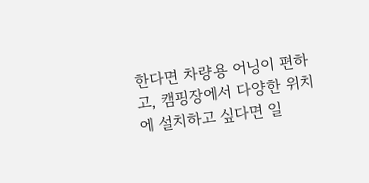한다면 차량용 어닝이 편하고, 캠핑장에서 다양한 위치에 설치하고 싶다면 일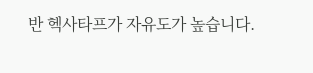반 헥사타프가 자유도가 높습니다.